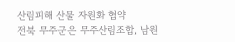산림피해 산물 자원화 협약
전북 무주군은 무주산림조합, 남원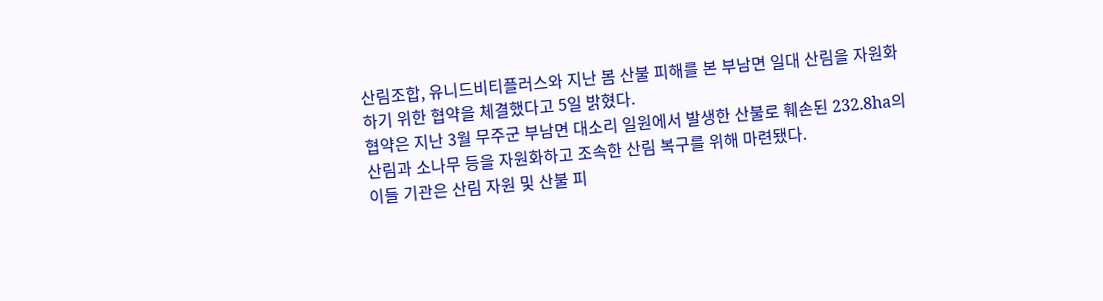산림조합, 유니드비티플러스와 지난 봄 산불 피해를 본 부남면 일대 산림을 자원화하기 위한 협약을 체결했다고 5일 밝혔다.
협약은 지난 3월 무주군 부남면 대소리 일원에서 발생한 산불로 훼손된 232.8ha의 산림과 소나무 등을 자원화하고 조속한 산림 복구를 위해 마련됐다.
이들 기관은 산림 자원 및 산불 피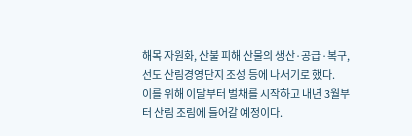해목 자원화, 산불 피해 산물의 생산·공급·복구, 선도 산림경영단지 조성 등에 나서기로 했다.
이를 위해 이달부터 벌채를 시작하고 내년 3월부터 산림 조림에 들어갈 예정이다.